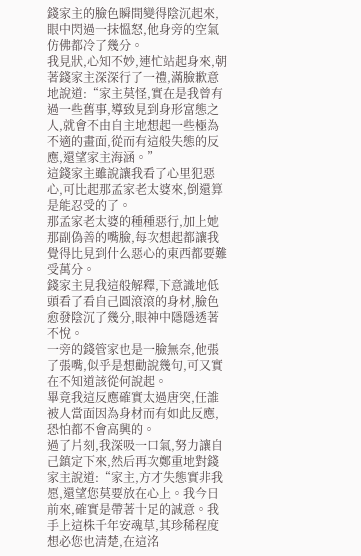錢家主的臉色瞬間變得陰沉起來,眼中閃過一抹慍怒,他身旁的空氣仿佛都冷了幾分。
我見狀,心知不妙,連忙站起身來,朝著錢家主深深行了一禮,滿臉歉意地說道:“家主莫怪,實在是我曾有過一些舊事,導致見到身形富態之人,就會不由自主地想起一些極為不適的畫面,從而有這般失態的反應,還望家主海涵。”
這錢家主雖說讓我看了心里犯惡心,可比起那孟家老太婆來,倒還算是能忍受的了。
那孟家老太婆的種種惡行,加上她那副偽善的嘴臉,每次想起都讓我覺得比見到什么惡心的東西都要難受萬分。
錢家主見我這般解釋,下意識地低頭看了看自己圓滾滾的身材,臉色愈發陰沉了幾分,眼神中隱隱透著不悅。
一旁的錢管家也是一臉無奈,他張了張嘴,似乎是想勸說幾句,可又實在不知道該從何說起。
畢竟我這反應確實太過唐突,任誰被人當面因為身材而有如此反應,恐怕都不會高興的。
過了片刻,我深吸一口氣,努力讓自己鎮定下來,然后再次鄭重地對錢家主說道:“家主,方才失態實非我愿,還望您莫要放在心上。我今日前來,確實是帶著十足的誠意。我手上這株千年安魂草,其珍稀程度想必您也清楚,在這洺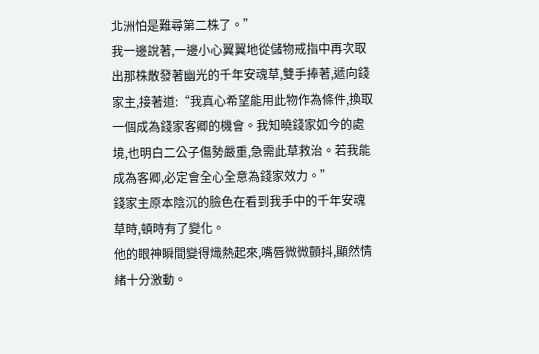北洲怕是難尋第二株了。”
我一邊說著,一邊小心翼翼地從儲物戒指中再次取出那株散發著幽光的千年安魂草,雙手捧著,遞向錢家主,接著道:“我真心希望能用此物作為條件,換取一個成為錢家客卿的機會。我知曉錢家如今的處境,也明白二公子傷勢嚴重,急需此草救治。若我能成為客卿,必定會全心全意為錢家效力。”
錢家主原本陰沉的臉色在看到我手中的千年安魂草時,頓時有了變化。
他的眼神瞬間變得熾熱起來,嘴唇微微顫抖,顯然情緒十分激動。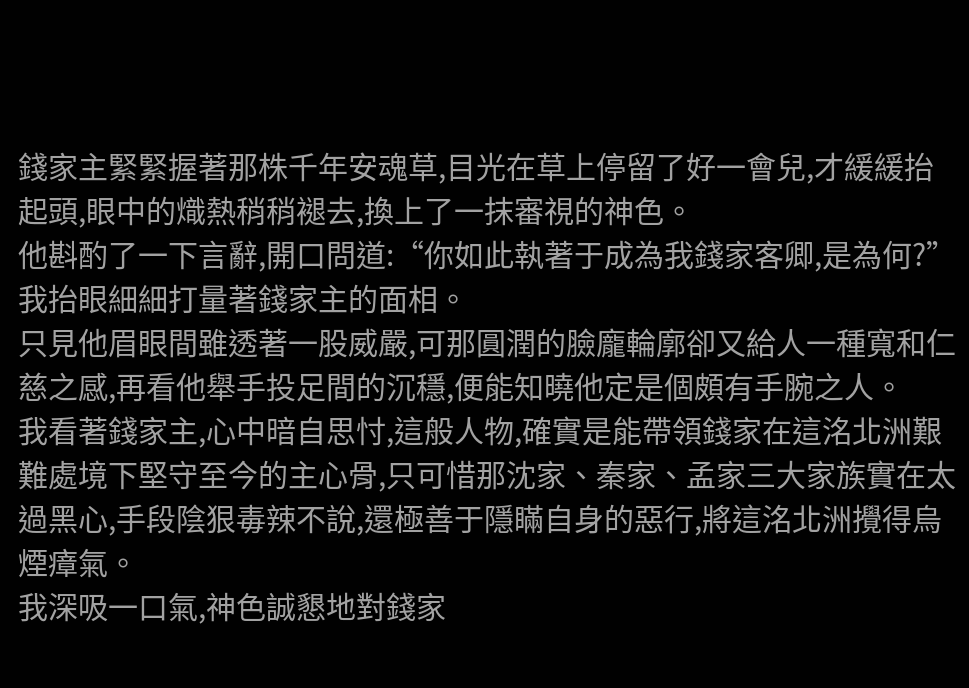錢家主緊緊握著那株千年安魂草,目光在草上停留了好一會兒,才緩緩抬起頭,眼中的熾熱稍稍褪去,換上了一抹審視的神色。
他斟酌了一下言辭,開口問道:“你如此執著于成為我錢家客卿,是為何?”
我抬眼細細打量著錢家主的面相。
只見他眉眼間雖透著一股威嚴,可那圓潤的臉龐輪廓卻又給人一種寬和仁慈之感,再看他舉手投足間的沉穩,便能知曉他定是個頗有手腕之人。
我看著錢家主,心中暗自思忖,這般人物,確實是能帶領錢家在這洺北洲艱難處境下堅守至今的主心骨,只可惜那沈家、秦家、孟家三大家族實在太過黑心,手段陰狠毒辣不說,還極善于隱瞞自身的惡行,將這洺北洲攪得烏煙瘴氣。
我深吸一口氣,神色誠懇地對錢家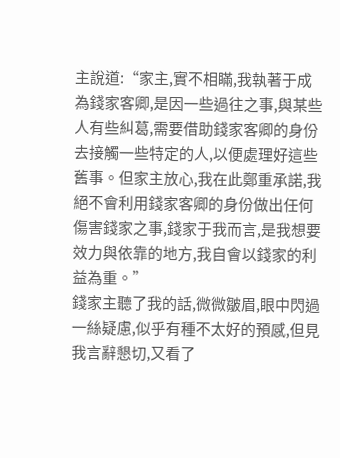主說道:“家主,實不相瞞,我執著于成為錢家客卿,是因一些過往之事,與某些人有些糾葛,需要借助錢家客卿的身份去接觸一些特定的人,以便處理好這些舊事。但家主放心,我在此鄭重承諾,我絕不會利用錢家客卿的身份做出任何傷害錢家之事,錢家于我而言,是我想要效力與依靠的地方,我自會以錢家的利益為重。”
錢家主聽了我的話,微微皺眉,眼中閃過一絲疑慮,似乎有種不太好的預感,但見我言辭懇切,又看了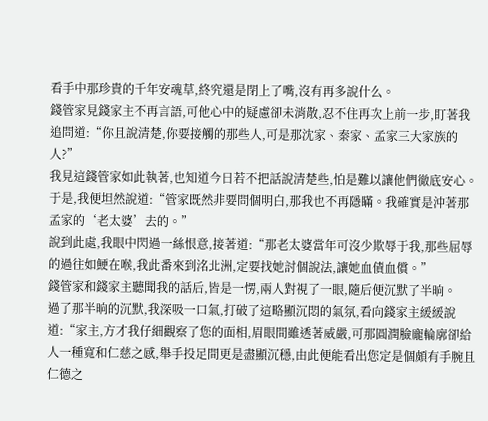看手中那珍貴的千年安魂草,終究還是閉上了嘴,沒有再多說什么。
錢管家見錢家主不再言語,可他心中的疑慮卻未消散,忍不住再次上前一步,盯著我追問道:“你且說清楚,你要接觸的那些人,可是那沈家、秦家、孟家三大家族的人?”
我見這錢管家如此執著,也知道今日若不把話說清楚些,怕是難以讓他們徹底安心。
于是,我便坦然說道:“管家既然非要問個明白,那我也不再隱瞞。我確實是沖著那孟家的‘老太婆’去的。”
說到此處,我眼中閃過一絲恨意,接著道:“那老太婆當年可沒少欺辱于我,那些屈辱的過往如鯁在喉,我此番來到洺北洲,定要找她討個說法,讓她血債血償。”
錢管家和錢家主聽聞我的話后,皆是一愣,兩人對視了一眼,隨后便沉默了半晌。
過了那半晌的沉默,我深吸一口氣,打破了這略顯沉悶的氣氛,看向錢家主緩緩說道:“家主,方才我仔細觀察了您的面相,眉眼間雖透著威嚴,可那圓潤臉龐輪廓卻給人一種寬和仁慈之感,舉手投足間更是盡顯沉穩,由此便能看出您定是個頗有手腕且仁德之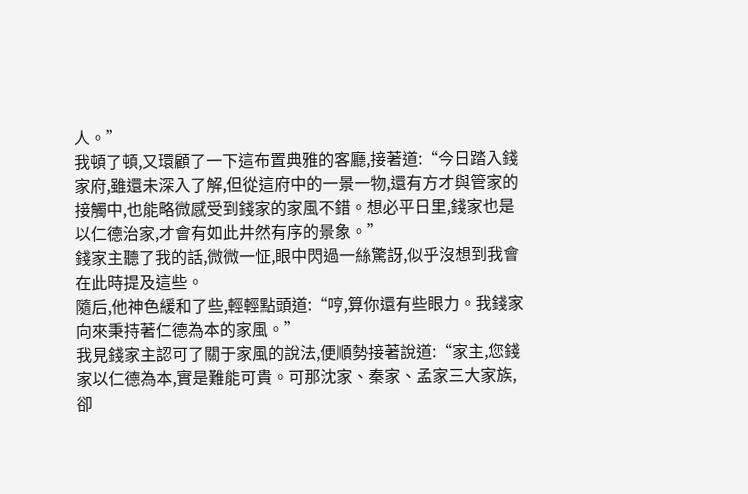人。”
我頓了頓,又環顧了一下這布置典雅的客廳,接著道:“今日踏入錢家府,雖還未深入了解,但從這府中的一景一物,還有方才與管家的接觸中,也能略微感受到錢家的家風不錯。想必平日里,錢家也是以仁德治家,才會有如此井然有序的景象。”
錢家主聽了我的話,微微一怔,眼中閃過一絲驚訝,似乎沒想到我會在此時提及這些。
隨后,他神色緩和了些,輕輕點頭道:“哼,算你還有些眼力。我錢家向來秉持著仁德為本的家風。”
我見錢家主認可了關于家風的說法,便順勢接著說道:“家主,您錢家以仁德為本,實是難能可貴。可那沈家、秦家、孟家三大家族,卻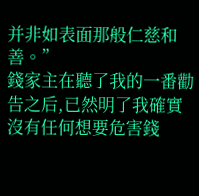并非如表面那般仁慈和善。”
錢家主在聽了我的一番勸告之后,已然明了我確實沒有任何想要危害錢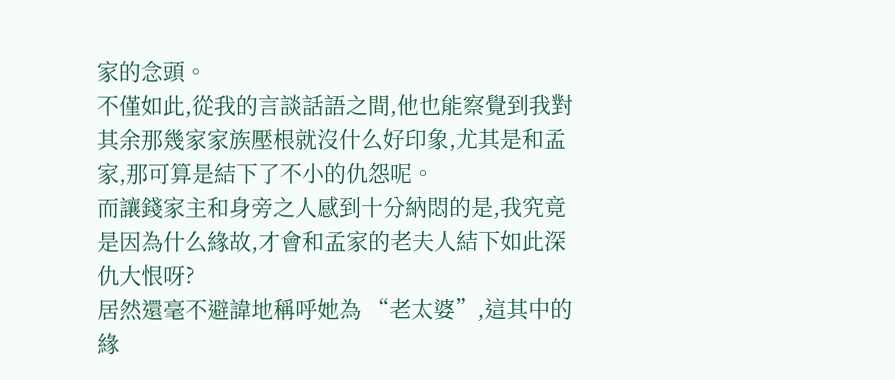家的念頭。
不僅如此,從我的言談話語之間,他也能察覺到我對其余那幾家家族壓根就沒什么好印象,尤其是和孟家,那可算是結下了不小的仇怨呢。
而讓錢家主和身旁之人感到十分納悶的是,我究竟是因為什么緣故,才會和孟家的老夫人結下如此深仇大恨呀?
居然還毫不避諱地稱呼她為 “老太婆”,這其中的緣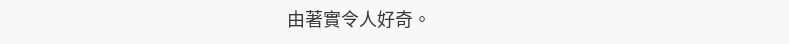由著實令人好奇。